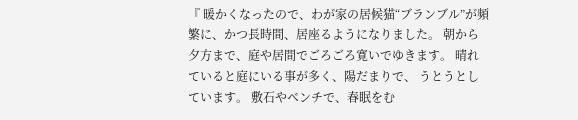『 暖かくなったので、わが家の居候猫“ブランブル”が頻繁に、かつ長時間、居座るようになりました。 朝から夕方まで、庭や居間でごろごろ寛いでゆきます。 晴れていると庭にいる事が多く、陽だまりで、 うとうとしています。 敷石やベンチで、春眠をむ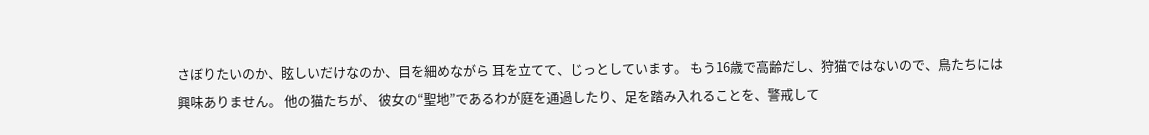さぼりたいのか、眩しいだけなのか、目を細めながら 耳を立てて、じっとしています。 もう16歳で高齢だし、狩猫ではないので、鳥たちには興味ありません。 他の猫たちが、 彼女の“聖地”であるわが庭を通過したり、足を踏み入れることを、警戒して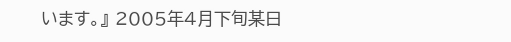います。』 2005年4月下旬某日